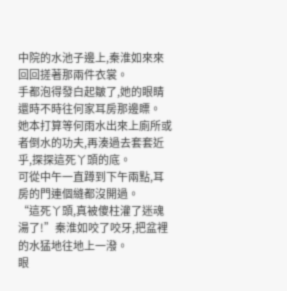中院的水池子邊上,秦淮如來來回回搓著那兩件衣裳。
手都泡得發白起皺了,她的眼睛還時不時往何家耳房那邊瞟。
她本打算等何雨水出來上廁所或者倒水的功夫,再湊過去套套近乎,探探這死丫頭的底。
可從中午一直蹲到下午兩點,耳房的門連個縫都沒開過。
“這死丫頭,真被傻柱灌了迷魂湯了!”秦淮如咬了咬牙,把盆裡的水猛地往地上一潑。
眼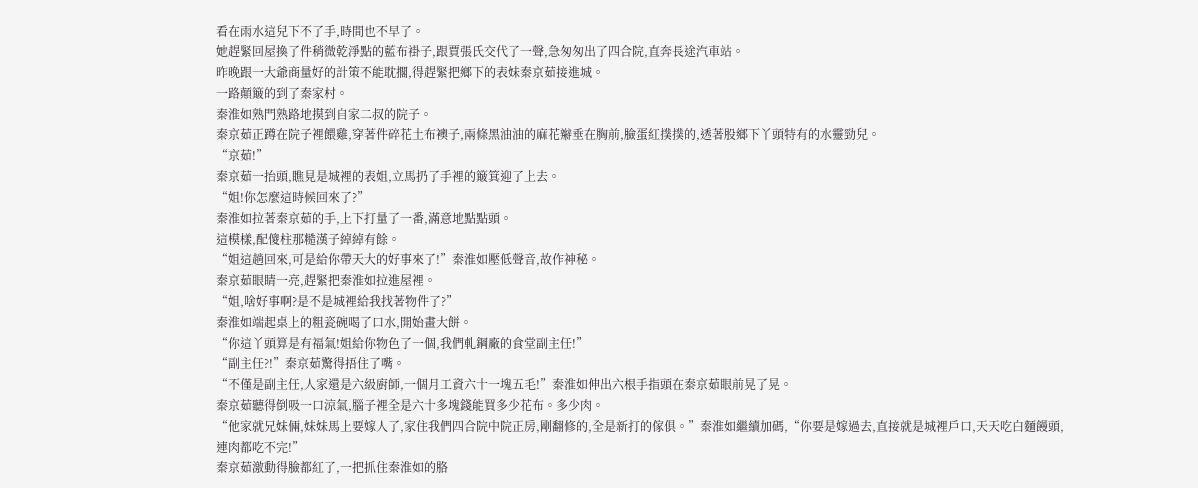看在雨水這兒下不了手,時間也不早了。
她趕緊回屋換了件稍微乾淨點的藍布褂子,跟賈張氏交代了一聲,急匆匆出了四合院,直奔長途汽車站。
昨晚跟一大爺商量好的計策不能耽擱,得趕緊把鄉下的表妹秦京茹接進城。
一路顛簸的到了秦家村。
秦淮如熟門熟路地摸到自家二叔的院子。
秦京茹正蹲在院子裡餵雞,穿著件碎花土布襖子,兩條黑油油的麻花辮垂在胸前,臉蛋紅撲撲的,透著股鄉下丫頭特有的水靈勁兒。
“京茹!”
秦京茹一抬頭,瞧見是城裡的表姐,立馬扔了手裡的簸箕迎了上去。
“姐!你怎麼這時候回來了?”
秦淮如拉著秦京茹的手,上下打量了一番,滿意地點點頭。
這模樣,配傻柱那糙漢子綽綽有餘。
“姐這趟回來,可是給你帶天大的好事來了!”秦淮如壓低聲音,故作神秘。
秦京茹眼睛一亮,趕緊把秦淮如拉進屋裡。
“姐,啥好事啊?是不是城裡給我找著物件了?”
秦淮如端起桌上的粗瓷碗喝了口水,開始畫大餅。
“你這丫頭算是有福氣!姐給你物色了一個,我們軋鋼廠的食堂副主任!”
“副主任?!”秦京茹驚得捂住了嘴。
“不僅是副主任,人家還是六級廚師,一個月工資六十一塊五毛!”秦淮如伸出六根手指頭在秦京茹眼前晃了晃。
秦京茹聽得倒吸一口涼氣,腦子裡全是六十多塊錢能買多少花布。多少肉。
“他家就兄妹倆,妹妹馬上要嫁人了,家住我們四合院中院正房,剛翻修的,全是新打的傢俱。”秦淮如繼續加碼,“你要是嫁過去,直接就是城裡戶口,天天吃白麵饅頭,連肉都吃不完!”
秦京茹激動得臉都紅了,一把抓住秦淮如的胳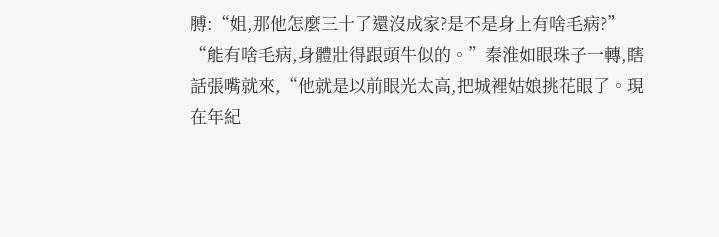膊:“姐,那他怎麼三十了還沒成家?是不是身上有啥毛病?”
“能有啥毛病,身體壯得跟頭牛似的。”秦淮如眼珠子一轉,瞎話張嘴就來,“他就是以前眼光太高,把城裡姑娘挑花眼了。現在年紀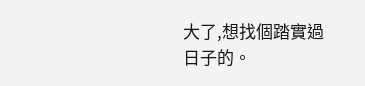大了,想找個踏實過日子的。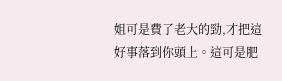姐可是費了老大的勁,才把這好事落到你頭上。這可是肥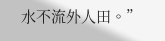水不流外人田。”